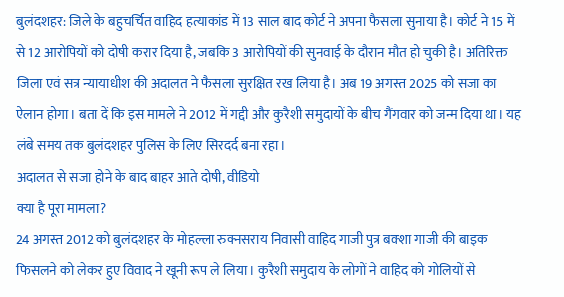बुलंदशहर: जिले के बहुचर्चित वाहिद हत्याकांड में 13 साल बाद कोर्ट ने अपना फैसला सुनाया है। कोर्ट ने 15 में से 12 आरोपियों को दोषी करार दिया है, जबकि 3 आरोपियों की सुनवाई के दौरान मौत हो चुकी है। अतिरिक्त जिला एवं सत्र न्यायाधीश की अदालत ने फैसला सुरक्षित रख लिया है। अब 19 अगस्त 2025 को सजा का ऐलान होगा। बता दें कि इस मामले ने 2012 में गद्दी और कुरैशी समुदायों के बीच गैंगवार को जन्म दिया था। यह लंबे समय तक बुलंदशहर पुलिस के लिए सिरदर्द बना रहा।
अदालत से सजा होने के बाद बाहर आते दोषी, वीडियो
क्या है पूरा मामला?
24 अगस्त 2012 को बुलंदशहर के मोहल्ला रुक्नसराय निवासी वाहिद गाजी पुत्र बक्शा गाजी की बाइक फिसलने को लेकर हुए विवाद ने खूनी रूप ले लिया। कुरैशी समुदाय के लोगों ने वाहिद को गोलियों से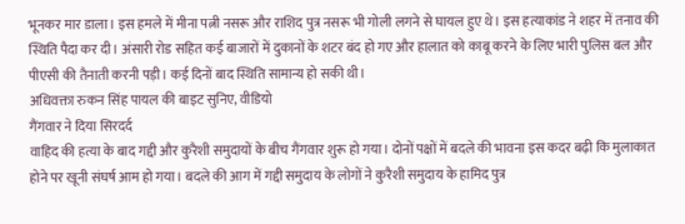भूनकर मार डाला। इस हमले में मीना पत्नी नसरू और राशिद पुत्र नसरू भी गोली लगने से घायल हुए थे। इस हत्याकांड ने शहर में तनाव की स्थिति पैदा कर दी। अंसारी रोड सहित कई बाजारों में दुकानों के शटर बंद हो गए और हालात को काबू करने के लिए भारी पुलिस बल और पीएसी की तैनाती करनी पड़ी। कई दिनों बाद स्थिति सामान्य हो सकी थी।
अधिवक्ता रुकन सिंह पायल की बाइट सुनिए, वीडियो
गैंगवार ने दिया सिरदर्द
वाहिद की हत्या के बाद गद्दी और कुरैशी समुदायों के बीच गैंगवार शुरू हो गया। दोनों पक्षों में बदले की भावना इस कदर बढ़ी कि मुलाकात होने पर खूनी संघर्ष आम हो गया। बदले की आग में गद्दी समुदाय के लोगों ने कुरैशी समुदाय के हामिद पुत्र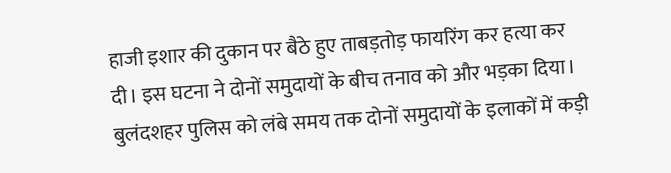हाजी इशार की दुकान पर बैठे हुए ताबड़तोड़ फायरिंग कर हत्या कर दी। इस घटना ने दोनों समुदायों के बीच तनाव को और भड़का दिया। बुलंदशहर पुलिस को लंबे समय तक दोनों समुदायों के इलाकों में कड़ी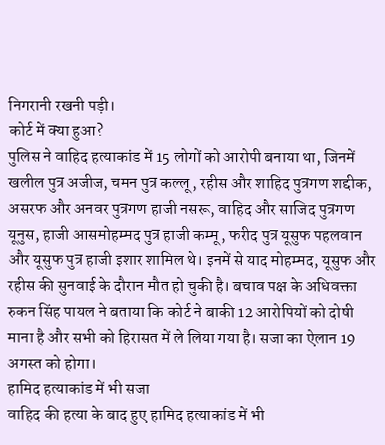निगरानी रखनी पड़ी।
कोर्ट में क्या हुआ?
पुलिस ने वाहिद हत्याकांड में 15 लोगों को आरोपी बनाया था, जिनमें खलील पुत्र अजीज, चमन पुत्र कल्लू, रहीस और शाहिद पुत्रगण शद्दीक, असरफ और अनवर पुत्रगण हाजी नसरू, वाहिद और साजिद पुत्रगण यूनुस, हाजी आसमोहम्मद पुत्र हाजी कम्मू, फरीद पुत्र यूसुफ पहलवान और यूसुफ पुत्र हाजी इशार शामिल थे। इनमें से याद मोहम्मद, यूसुफ और रहीस की सुनवाई के दौरान मौत हो चुकी है। बचाव पक्ष के अधिवक्ता रुकन सिंह पायल ने बताया कि कोर्ट ने बाकी 12 आरोपियों को दोषी माना है और सभी को हिरासत में ले लिया गया है। सजा का ऐलान 19 अगस्त को होगा।
हामिद हत्याकांड में भी सजा
वाहिद की हत्या के बाद हुए हामिद हत्याकांड में भी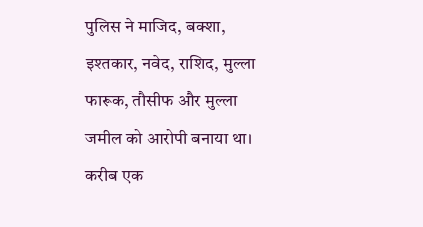पुलिस ने माजिद, बक्शा, इश्तकार, नवेद, राशिद, मुल्ला फारूक, तौसीफ और मुल्ला जमील को आरोपी बनाया था। करीब एक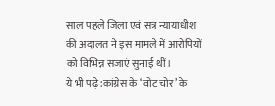साल पहले जिला एवं सत्र न्यायाधीश की अदालत ने इस मामले में आरोपियों को विभिन्न सजाएं सुनाई थीं।
ये भी पढ़े:कांग्रेस के ‘वोट चोर’ के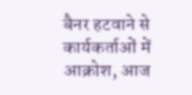बैनर हटवाने से कार्यकर्ताओं में आक्रोश, आज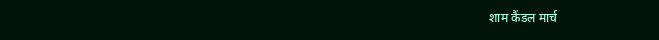शाम कैंडल मार्च